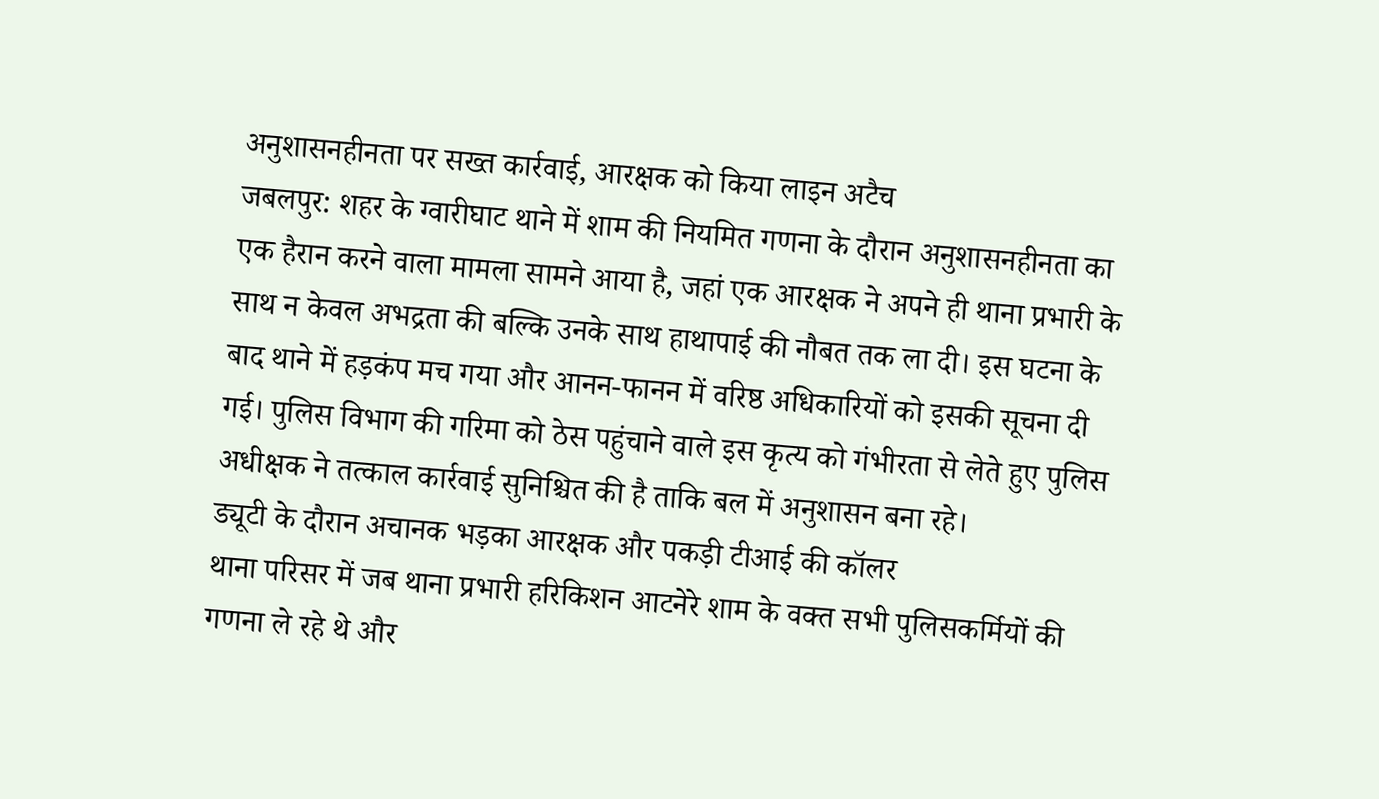अनुशासनहीनता पर सख्त कार्रवाई, आरक्षक को किया लाइन अटैच
जबलपुर: शहर के ग्वारीघाट थाने में शाम की नियमित गणना के दौरान अनुशासनहीनता का एक हैरान करने वाला मामला सामने आया है, जहां एक आरक्षक ने अपने ही थाना प्रभारी के साथ न केवल अभद्रता की बल्कि उनके साथ हाथापाई की नौबत तक ला दी। इस घटना के बाद थाने में हड़कंप मच गया और आनन-फानन में वरिष्ठ अधिकारियों को इसकी सूचना दी गई। पुलिस विभाग की गरिमा को ठेस पहुंचाने वाले इस कृत्य को गंभीरता से लेते हुए पुलिस अधीक्षक ने तत्काल कार्रवाई सुनिश्चित की है ताकि बल में अनुशासन बना रहे।
ड्यूटी के दौरान अचानक भड़का आरक्षक और पकड़ी टीआई की कॉलर
थाना परिसर में जब थाना प्रभारी हरिकिशन आटनेरे शाम के वक्त सभी पुलिसकर्मियों की गणना ले रहे थे और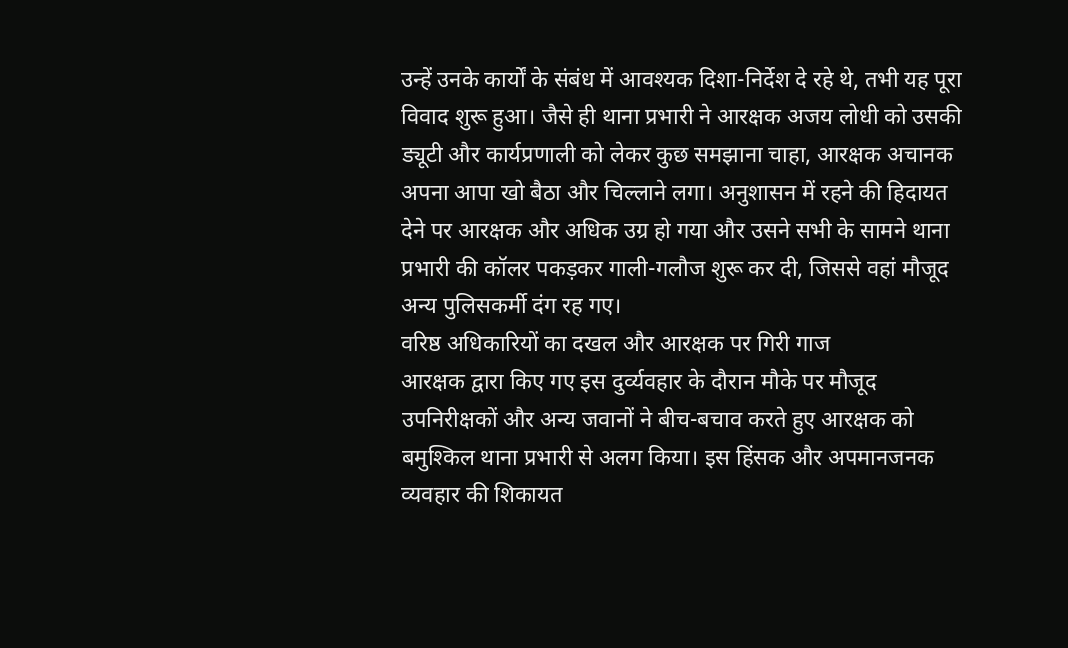उन्हें उनके कार्यों के संबंध में आवश्यक दिशा-निर्देश दे रहे थे, तभी यह पूरा विवाद शुरू हुआ। जैसे ही थाना प्रभारी ने आरक्षक अजय लोधी को उसकी ड्यूटी और कार्यप्रणाली को लेकर कुछ समझाना चाहा, आरक्षक अचानक अपना आपा खो बैठा और चिल्लाने लगा। अनुशासन में रहने की हिदायत देने पर आरक्षक और अधिक उग्र हो गया और उसने सभी के सामने थाना प्रभारी की कॉलर पकड़कर गाली-गलौज शुरू कर दी, जिससे वहां मौजूद अन्य पुलिसकर्मी दंग रह गए।
वरिष्ठ अधिकारियों का दखल और आरक्षक पर गिरी गाज
आरक्षक द्वारा किए गए इस दुर्व्यवहार के दौरान मौके पर मौजूद उपनिरीक्षकों और अन्य जवानों ने बीच-बचाव करते हुए आरक्षक को बमुश्किल थाना प्रभारी से अलग किया। इस हिंसक और अपमानजनक व्यवहार की शिकायत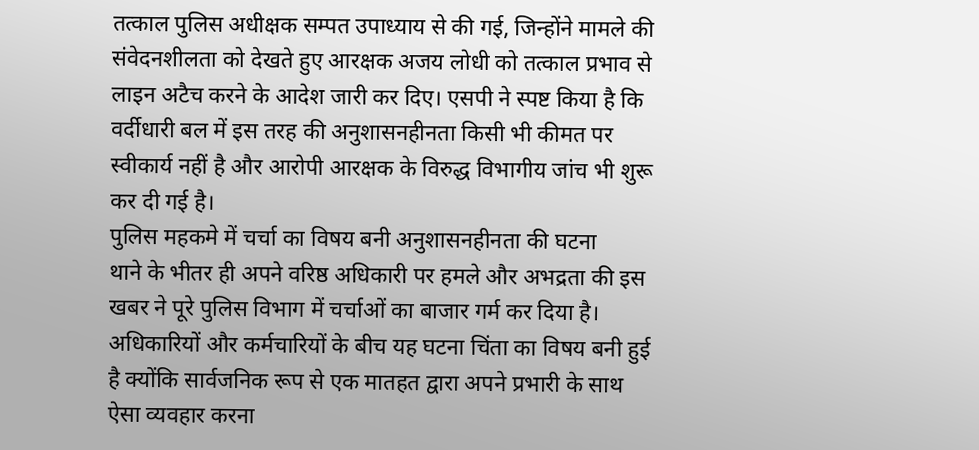तत्काल पुलिस अधीक्षक सम्पत उपाध्याय से की गई, जिन्होंने मामले की संवेदनशीलता को देखते हुए आरक्षक अजय लोधी को तत्काल प्रभाव से लाइन अटैच करने के आदेश जारी कर दिए। एसपी ने स्पष्ट किया है कि वर्दीधारी बल में इस तरह की अनुशासनहीनता किसी भी कीमत पर स्वीकार्य नहीं है और आरोपी आरक्षक के विरुद्ध विभागीय जांच भी शुरू कर दी गई है।
पुलिस महकमे में चर्चा का विषय बनी अनुशासनहीनता की घटना
थाने के भीतर ही अपने वरिष्ठ अधिकारी पर हमले और अभद्रता की इस खबर ने पूरे पुलिस विभाग में चर्चाओं का बाजार गर्म कर दिया है। अधिकारियों और कर्मचारियों के बीच यह घटना चिंता का विषय बनी हुई है क्योंकि सार्वजनिक रूप से एक मातहत द्वारा अपने प्रभारी के साथ ऐसा व्यवहार करना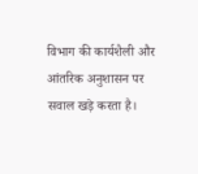विभाग की कार्यशैली और आंतरिक अनुशासन पर सवाल खड़े करता है।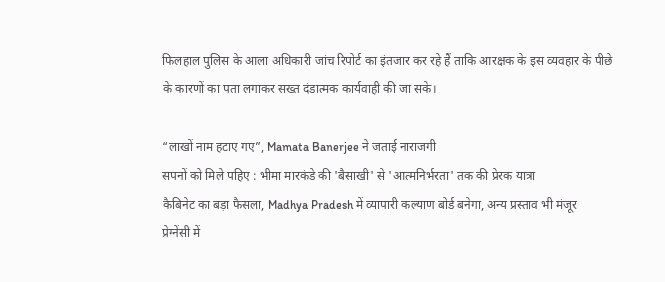फिलहाल पुलिस के आला अधिकारी जांच रिपोर्ट का इंतजार कर रहे हैं ताकि आरक्षक के इस व्यवहार के पीछे के कारणों का पता लगाकर सख्त दंडात्मक कार्यवाही की जा सके।

“लाखों नाम हटाए गए”, Mamata Banerjee ने जताई नाराजगी
सपनों को मिले पहिए : भीमा मारकंडे की 'बैसाखी' से 'आत्मनिर्भरता' तक की प्रेरक यात्रा
कैबिनेट का बड़ा फैसला, Madhya Pradesh में व्यापारी कल्याण बोर्ड बनेगा, अन्य प्रस्ताव भी मंजूर
प्रेग्नेंसी में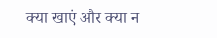क्या खाएं और क्या न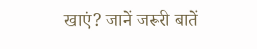खाएं? जानें जरूरी बातें